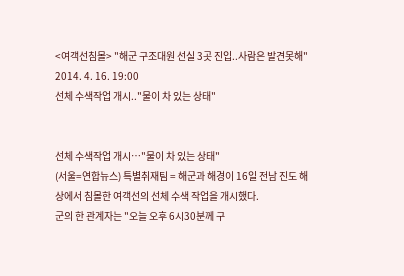<여객선침몰> "해군 구조대원 선실 3곳 진입..사람은 발견못해"
2014. 4. 16. 19:00
선체 수색작업 개시.."물이 차 있는 상태"


선체 수색작업 개시…"물이 차 있는 상태"
(서울=연합뉴스) 특별취재팀 = 해군과 해경이 16일 전남 진도 해상에서 침몰한 여객선의 선체 수색 작업을 개시했다.
군의 한 관계자는 "오늘 오후 6시30분께 구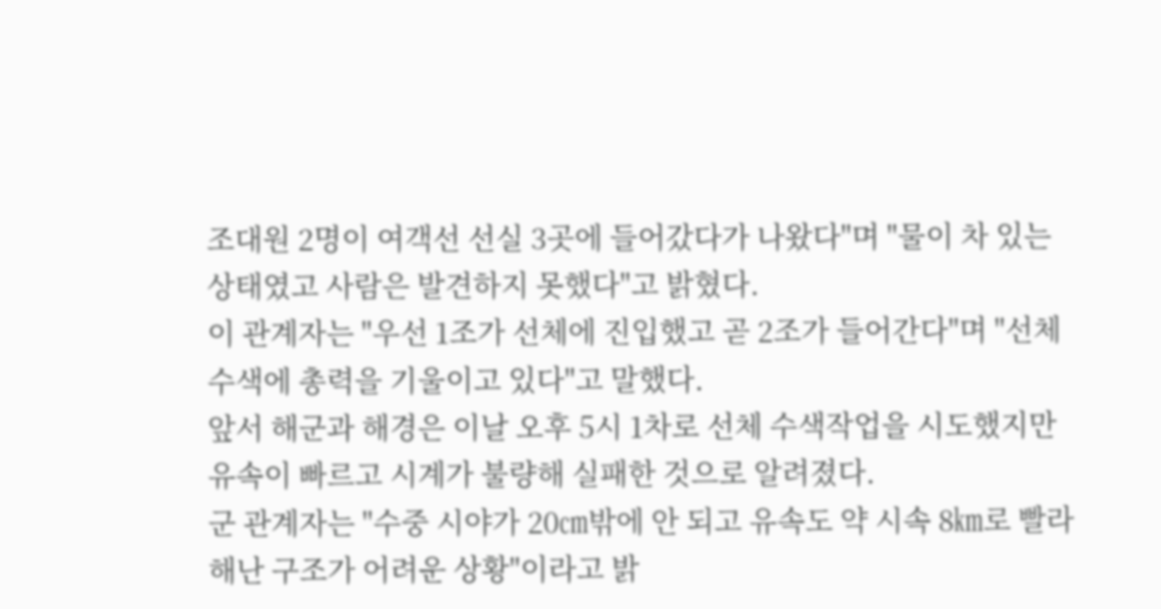조대원 2명이 여객선 선실 3곳에 들어갔다가 나왔다"며 "물이 차 있는 상태였고 사람은 발견하지 못했다"고 밝혔다.
이 관계자는 "우선 1조가 선체에 진입했고 곧 2조가 들어간다"며 "선체 수색에 총력을 기울이고 있다"고 말했다.
앞서 해군과 해경은 이날 오후 5시 1차로 선체 수색작업을 시도했지만 유속이 빠르고 시계가 불량해 실패한 것으로 알려졌다.
군 관계자는 "수중 시야가 20㎝밖에 안 되고 유속도 약 시속 8㎞로 빨라 해난 구조가 어려운 상황"이라고 밝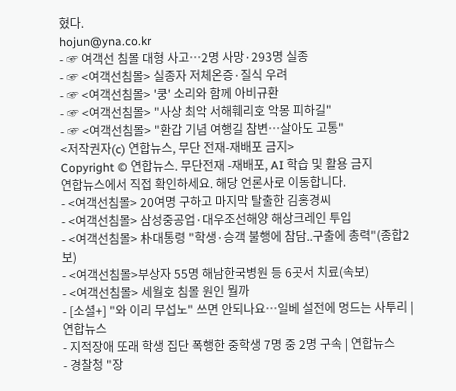혔다.
hojun@yna.co.kr
- ☞ 여객선 침몰 대형 사고…2명 사망·293명 실종
- ☞ <여객선침몰> 실종자 저체온증·질식 우려
- ☞ <여객선침몰> '쿵' 소리와 함께 아비규환
- ☞ <여객선침몰> "사상 최악 서해훼리호 악몽 피하길"
- ☞ <여객선침몰> "환갑 기념 여행길 참변…살아도 고통"
<저작권자(c) 연합뉴스, 무단 전재-재배포 금지>
Copyright © 연합뉴스. 무단전재 -재배포, AI 학습 및 활용 금지
연합뉴스에서 직접 확인하세요. 해당 언론사로 이동합니다.
- <여객선침몰> 20여명 구하고 마지막 탈출한 김홍경씨
- <여객선침몰> 삼성중공업·대우조선해양 해상크레인 투입
- <여객선침몰> 朴대통령 "학생·승객 불행에 참담..구출에 총력"(종합2보)
- <여객선침몰>부상자 55명 해남한국병원 등 6곳서 치료(속보)
- <여객선침몰> 세월호 침몰 원인 뭘까
- [소셜+] "와 이리 무섭노" 쓰면 안되나요…일베 설전에 멍드는 사투리 | 연합뉴스
- 지적장애 또래 학생 집단 폭행한 중학생 7명 중 2명 구속 | 연합뉴스
- 경찰청 "장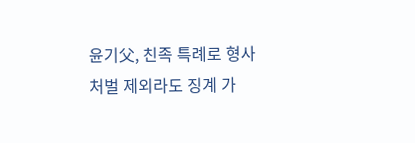윤기父, 친족 특례로 형사처벌 제외라도 징계 가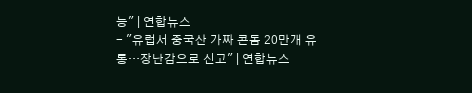능" | 연합뉴스
- "유럽서 중국산 가짜 콘돔 20만개 유통…장난감으로 신고" | 연합뉴스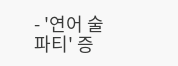- '연어 술파티' 증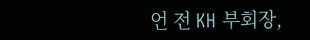언 전 KH 부회장,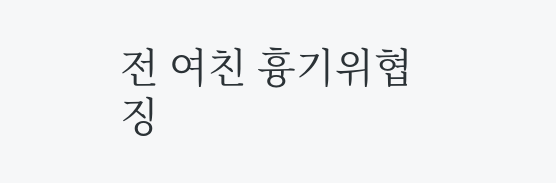전 여친 흉기위협 징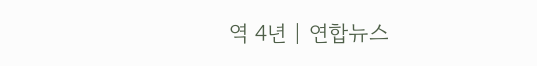역 4년 | 연합뉴스